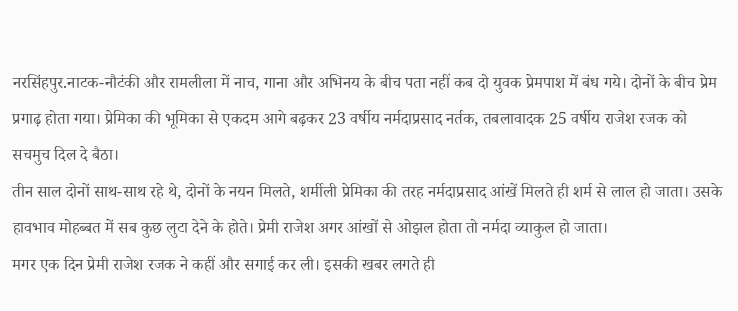नरसिंहपुर.नाटक-नौटंकी और रामलीला में नाच, गाना और अभिनय के बीच पता नहीं कब दो युवक प्रेमपाश में बंध गये। दोनों के बीच प्रेम प्रगाढ़ होता गया। प्रेमिका की भूमिका से एकदम आगे बढ़कर 23 वर्षीय नर्मदाप्रसाद नर्तक, तबलावादक 25 वर्षीय राजेश रजक को सचमुच दिल दे बैठा।
तीन साल दोनों साथ-साथ रहे थे, दोनों के नयन मिलते, शर्मीली प्रेमिका की तरह नर्मदाप्रसाद आंखें मिलते ही शर्म से लाल हो जाता। उसके हावभाव मोहब्बत में सब कुछ लुटा देने के होते। प्रेमी राजेश अगर आंखों से ओझल होता तो नर्मदा व्याकुल हो जाता।
मगर एक दिन प्रेमी राजेश रजक ने कहीं और सगाई कर ली। इसकी खबर लगते ही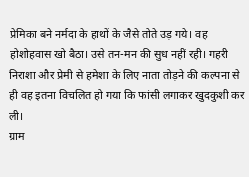प्रेमिका बने नर्मदा के हाथों के जैसे तोते उड़ गये। वह होशोहवास खो बैठा। उसे तन-मन की सुध नहीं रही। गहरी निराशा और प्रेमी से हमेशा के लिए नाता तोड़ने की कल्पना से ही वह इतना विचलित हो गया कि फांसी लगाकर खुदकुशी कर ली।
ग्राम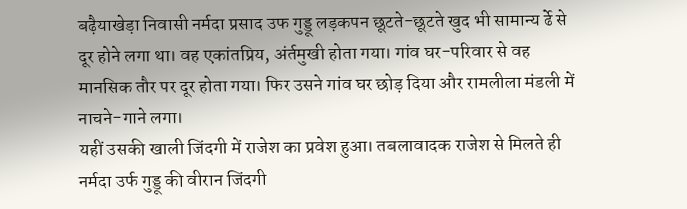बढ़ैयाखेड़ा निवासी नर्मदा प्रसाद उफ गुड्डू लड़कपन छूटते-छूटते खुद भी सामान्य र्ढे से दूर होने लगा था। वह एकांतप्रिय, अंर्तमुखी होता गया। गांव घर-परिवार से वह मानसिक तौर पर दूर होता गया। फिर उसने गांव घर छोड़ दिया और रामलीला मंडली में नाचने-गाने लगा।
यहीं उसकी खाली जिंदगी में राजेश का प्रवेश हुआ। तबलावादक राजेश से मिलते ही नर्मदा उर्फ गुड्डू की वीरान जिंदगी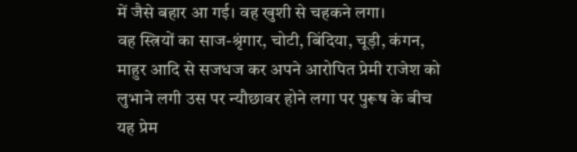में जैसे बहार आ गई। वह खुशी से चहकने लगा।
वह स्त्रियों का साज-श्रृंगार, चोटी, बिंदिया, चूड़ी, कंगन, माहुर आदि से सजधज कर अपने आरोपित प्रेमी राजेश को लुभाने लगी उस पर न्यौछावर होने लगा पर पुरूष के बीच यह प्रेम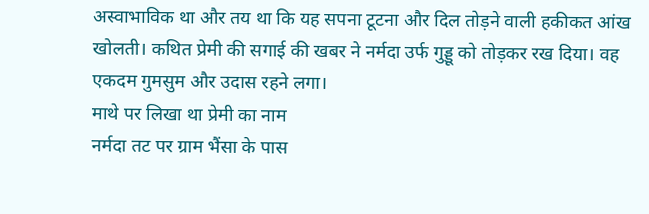अस्वाभाविक था और तय था कि यह सपना टूटना और दिल तोड़ने वाली हकीकत आंख खोलती। कथित प्रेमी की सगाई की खबर ने नर्मदा उर्फ गुड्डू को तोड़कर रख दिया। वह एकदम गुमसुम और उदास रहने लगा।
माथे पर लिखा था प्रेमी का नाम
नर्मदा तट पर ग्राम भैंसा के पास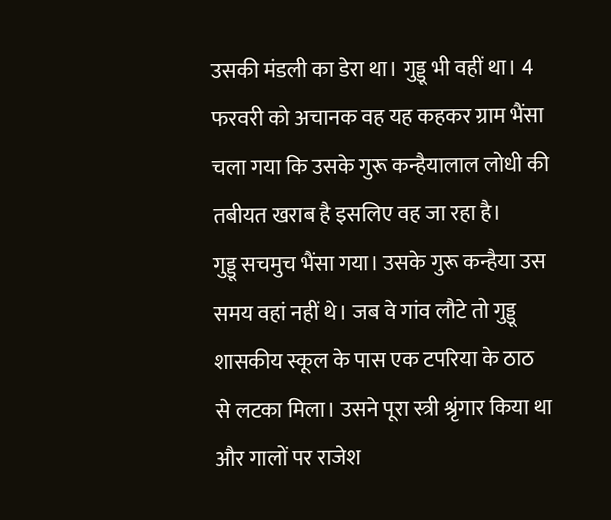उसकी मंडली का डेरा था। गुड्डू भी वहीं था। 4 फरवरी को अचानक वह यह कहकर ग्राम भैंसा चला गया कि उसके गुरू कन्हैयालाल लोधी की तबीयत खराब है इसलिए वह जा रहा है।
गुड्डू सचमुच भैंसा गया। उसके गुरू कन्हैया उस समय वहां नहीं थे। जब वे गांव लौटे तो गुड्डू शासकीय स्कूल के पास एक टपरिया के ठाठ से लटका मिला। उसने पूरा स्त्री श्रृंगार किया था और गालों पर राजेश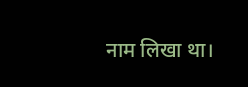नाम लिखा था।